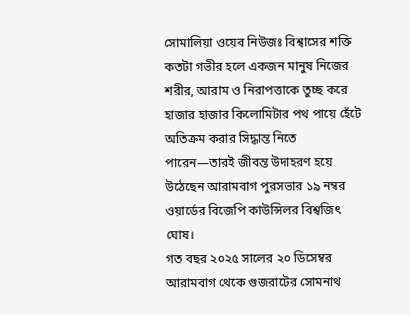সোমালিয়া ওয়েব নিউজঃ বিশ্বাসের শক্তি কতটা গভীর হলে একজন মানুষ নিজের শরীর, আরাম ও নিরাপত্তাকে তুচ্ছ করে হাজার হাজার কিলোমিটার পথ পায়ে হেঁটে অতিক্রম করার সিদ্ধান্ত নিতে পারেন—তারই জীবন্ত উদাহরণ হয়ে উঠেছেন আরামবাগ পুরসভার ১৯ নম্বর ওয়ার্ডের বিজেপি কাউন্সিলর বিশ্বজিৎ ঘোষ।
গত বছর ২০২৫ সালের ২০ ডিসেম্বর আরামবাগ থেকে গুজরাটের সোমনাথ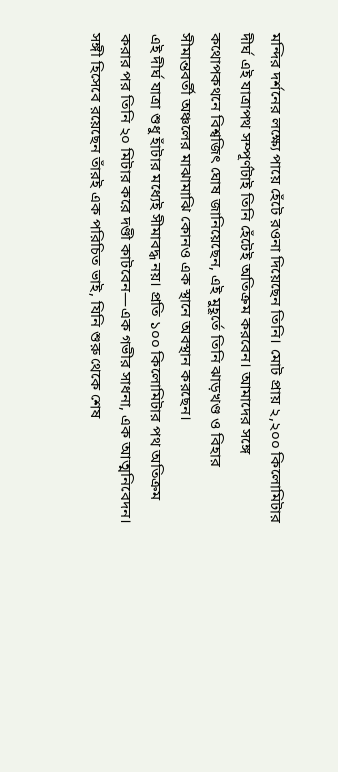মন্দির দর্শনের লক্ষ্যে পায়ে হেঁটে রওনা দিয়েছেন তিনি। মোট প্রায় ২,২০০ কিলোমিটার দীর্ঘ এই যাত্রাপথ সম্পূর্ণটাই তিনি হেঁটেই অতিক্রম করবেন। আমাদের সঙ্গে কথোপকথনে বিশ্বজিৎ ঘোষ জানিয়েছেন, এই মুহূর্তে তিনি ঝাড়খণ্ড ও বিহার সীমান্তবর্তী অঞ্চলের মাঝামাঝি কোনও এক স্থানে অবস্থান করছেন।
এই দীর্ঘ যাত্রা শুধু হাঁটার মধ্যেই সীমাবদ্ধ নয়। প্রতি ১০০ কিলোমিটার পথ অতিক্রম করার পর তিনি ২০ মিটার করে দণ্ডী কাটবেন—এক গভীর সাধনা, এক আত্মনিবেদন। সঙ্গী হিসেবে রয়েছেন তাঁরই এক পরিচিত ভাই, যিনি শুরু থেকে শেষ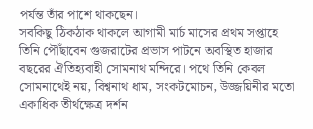পর্যন্ত তাঁর পাশে থাকছেন।
সবকিছু ঠিকঠাক থাকলে আগামী মার্চ মাসের প্রথম সপ্তাহে তিনি পৌঁছাবেন গুজরাটের প্রভাস পাটনে অবস্থিত হাজার বছরের ঐতিহ্যবাহী সোমনাথ মন্দিরে। পথে তিনি কেবল সোমনাথেই নয়, বিশ্বনাথ ধাম, সংকটমোচন, উজ্জয়িনীর মতো একাধিক তীর্থক্ষেত্র দর্শন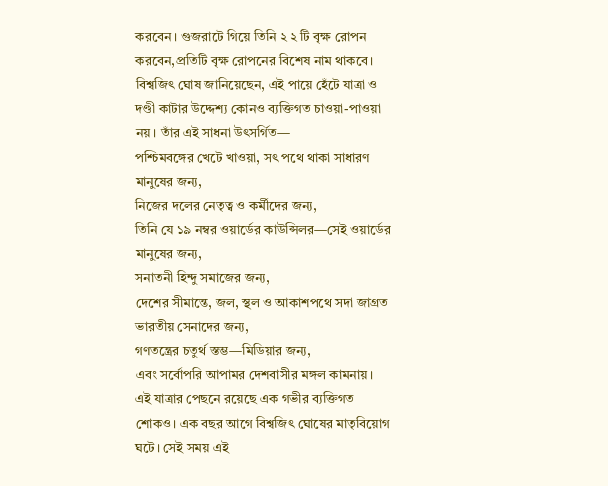করবেন। গুজরাটে গিয়ে তিনি ২ ২ টি বৃক্ষ রোপন করবেন,প্রতিটি বৃক্ষ রোপনের বিশেষ নাম থাকবে।
বিশ্বজিৎ ঘোষ জানিয়েছেন, এই পায়ে হেঁটে যাত্রা ও দণ্ডী কাটার উদ্দেশ্য কোনও ব্যক্তিগত চাওয়া-পাওয়া নয়। তাঁর এই সাধনা উৎসর্গিত—
পশ্চিমবঙ্গের খেটে খাওয়া, সৎ পথে থাকা সাধারণ মানুষের জন্য,
নিজের দলের নেতৃত্ব ও কর্মীদের জন্য,
তিনি যে ১৯ নম্বর ওয়ার্ডের কাউন্সিলর—সেই ওয়ার্ডের মানুষের জন্য,
সনাতনী হিন্দু সমাজের জন্য,
দেশের সীমান্তে, জল, স্থল ও আকাশপথে সদা জাগ্রত ভারতীয় সেনাদের জন্য,
গণতন্ত্রের চতুর্থ স্তম্ভ—মিডিয়ার জন্য,
এবং সর্বোপরি আপামর দেশবাসীর মঙ্গল কামনায়।
এই যাত্রার পেছনে রয়েছে এক গভীর ব্যক্তিগত শোকও। এক বছর আগে বিশ্বজিৎ ঘোষের মাতৃবিয়োগ ঘটে। সেই সময় এই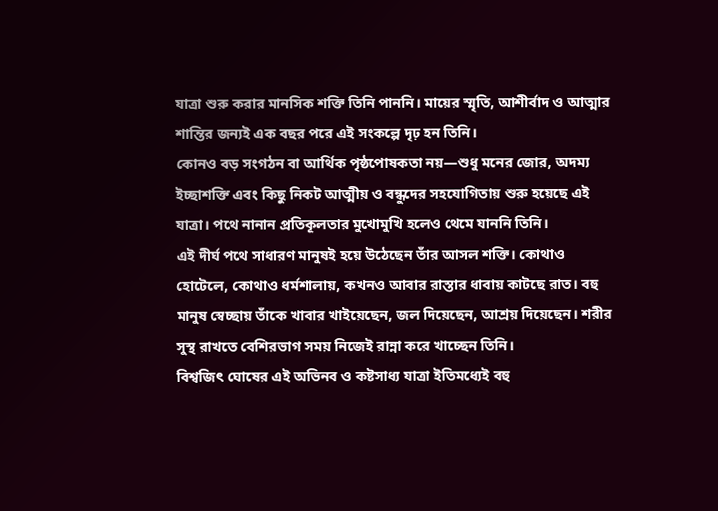যাত্রা শুরু করার মানসিক শক্তি তিনি পাননি। মায়ের স্মৃতি, আশীর্বাদ ও আত্মার শান্তির জন্যই এক বছর পরে এই সংকল্পে দৃঢ় হন তিনি।
কোনও বড় সংগঠন বা আর্থিক পৃষ্ঠপোষকতা নয়—শুধু মনের জোর, অদম্য ইচ্ছাশক্তি এবং কিছু নিকট আত্মীয় ও বন্ধুদের সহযোগিতায় শুরু হয়েছে এই যাত্রা। পথে নানান প্রতিকূলতার মুখোমুখি হলেও থেমে যাননি তিনি।
এই দীর্ঘ পথে সাধারণ মানুষই হয়ে উঠেছেন তাঁর আসল শক্তি। কোথাও হোটেলে, কোথাও ধর্মশালায়, কখনও আবার রাস্তার ধাবায় কাটছে রাত। বহু মানুষ স্বেচ্ছায় তাঁকে খাবার খাইয়েছেন, জল দিয়েছেন, আশ্রয় দিয়েছেন। শরীর সুস্থ রাখতে বেশিরভাগ সময় নিজেই রান্না করে খাচ্ছেন তিনি।
বিশ্বজিৎ ঘোষের এই অভিনব ও কষ্টসাধ্য যাত্রা ইতিমধ্যেই বহু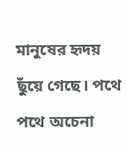মানুষের হৃদয় ছুঁয়ে গেছে। পথে পথে অচেনা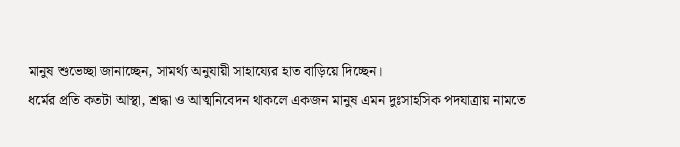মানুষ শুভেচ্ছা জানাচ্ছেন, সামর্থ্য অনুযায়ী সাহায্যের হাত বাড়িয়ে দিচ্ছেন।
ধর্মের প্রতি কতটা আস্থা, শ্রদ্ধা ও আত্মনিবেদন থাকলে একজন মানুষ এমন দুঃসাহসিক পদযাত্রায় নামতে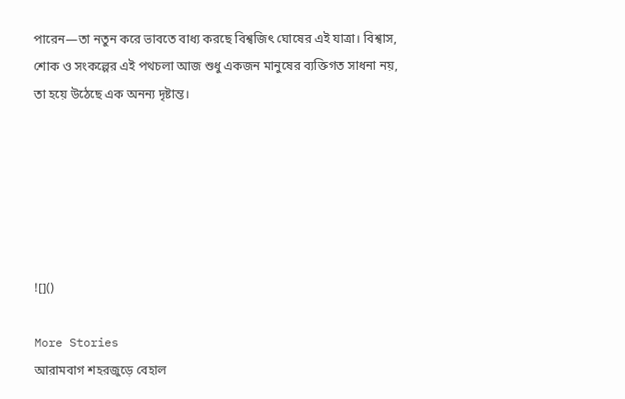পারেন—তা নতুন করে ভাবতে বাধ্য করছে বিশ্বজিৎ ঘোষের এই যাত্রা। বিশ্বাস, শোক ও সংকল্পের এই পথচলা আজ শুধু একজন মানুষের ব্যক্তিগত সাধনা নয়, তা হয়ে উঠেছে এক অনন্য দৃষ্টান্ত।






![]()

More Stories
আরামবাগ শহরজুড়ে বেহাল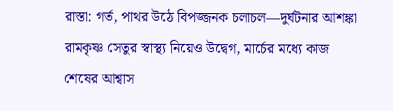রাস্তা: গর্ত, পাথর উঠে বিপজ্জনক চলাচল—দুর্ঘটনার আশঙ্কা রামকৃষ্ণ সেতুর স্বাস্থ্য নিয়েও উদ্বেগ, মার্চের মধ্যে কাজ শেষের আশ্বাস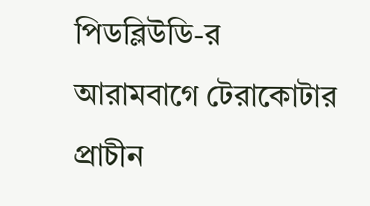পিডব্লিউডি-র
আরামবাগে টেরাকোটার প্রাচীন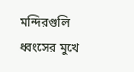মন্দিরগুলি ধ্বংসের মুখে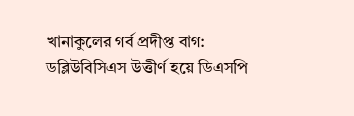খানাকুলের গর্ব প্রদীপ্ত বাগ: ডব্লিউবিসিএস উত্তীর্ণ হয়ে ডিএসপি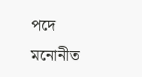পদে মনোনীত